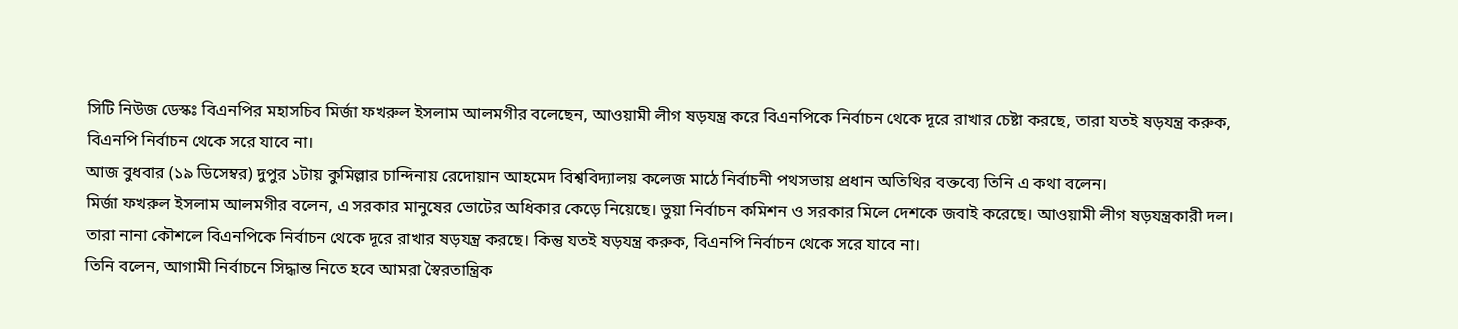সিটি নিউজ ডেস্কঃ বিএনপির মহাসচিব মির্জা ফখরুল ইসলাম আলমগীর বলেছেন, আওয়ামী লীগ ষড়যন্ত্র করে বিএনপিকে নির্বাচন থেকে দূরে রাখার চেষ্টা করছে, তারা যতই ষড়যন্ত্র করুক, বিএনপি নির্বাচন থেকে সরে যাবে না।
আজ বুধবার (১৯ ডিসেম্বর) দুপুর ১টায় কুমিল্লার চান্দিনায় রেদোয়ান আহমেদ বিশ্ববিদ্যালয় কলেজ মাঠে নির্বাচনী পথসভায় প্রধান অতিথির বক্তব্যে তিনি এ কথা বলেন।
মির্জা ফখরুল ইসলাম আলমগীর বলেন, এ সরকার মানুষের ভোটের অধিকার কেড়ে নিয়েছে। ভুয়া নির্বাচন কমিশন ও সরকার মিলে দেশকে জবাই করেছে। আওয়ামী লীগ ষড়যন্ত্রকারী দল। তারা নানা কৌশলে বিএনপিকে নির্বাচন থেকে দূরে রাখার ষড়যন্ত্র করছে। কিন্তু যতই ষড়যন্ত্র করুক, বিএনপি নির্বাচন থেকে সরে যাবে না।
তিনি বলেন, আগামী নির্বাচনে সিদ্ধান্ত নিতে হবে আমরা স্বৈরতান্ত্রিক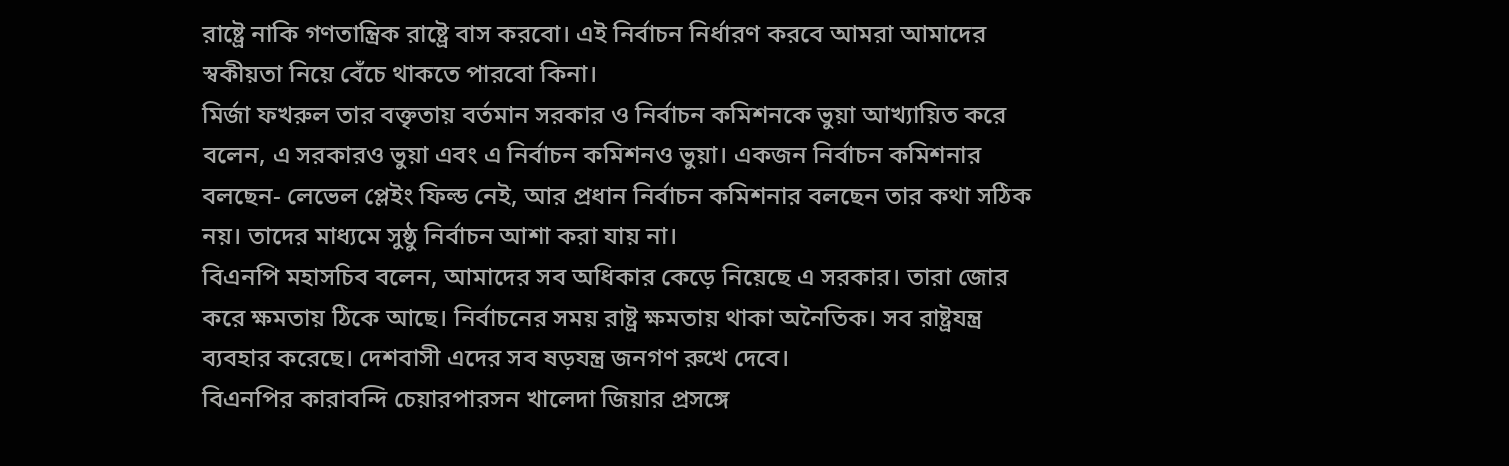রাষ্ট্রে নাকি গণতান্ত্রিক রাষ্ট্রে বাস করবো। এই নির্বাচন নির্ধারণ করবে আমরা আমাদের স্বকীয়তা নিয়ে বেঁচে থাকতে পারবো কিনা।
মির্জা ফখরুল তার বক্তৃতায় বর্তমান সরকার ও নির্বাচন কমিশনকে ভুয়া আখ্যায়িত করে বলেন, এ সরকারও ভুয়া এবং এ নির্বাচন কমিশনও ভুয়া। একজন নির্বাচন কমিশনার বলছেন- লেভেল প্লেইং ফিল্ড নেই, আর প্রধান নির্বাচন কমিশনার বলছেন তার কথা সঠিক নয়। তাদের মাধ্যমে সুষ্ঠু নির্বাচন আশা করা যায় না।
বিএনপি মহাসচিব বলেন, আমাদের সব অধিকার কেড়ে নিয়েছে এ সরকার। তারা জোর করে ক্ষমতায় ঠিকে আছে। নির্বাচনের সময় রাষ্ট্র ক্ষমতায় থাকা অনৈতিক। সব রাষ্ট্রযন্ত্র ব্যবহার করেছে। দেশবাসী এদের সব ষড়যন্ত্র জনগণ রুখে দেবে।
বিএনপির কারাবন্দি চেয়ারপারসন খালেদা জিয়ার প্রসঙ্গে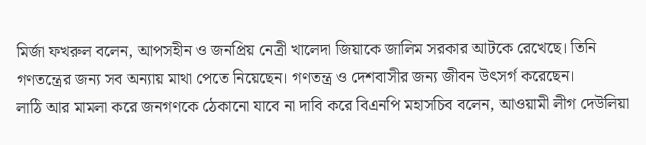মির্জা ফখরুল বলেন, আপসহীন ও জনপ্রিয় নেত্রী খালেদা জিয়াকে জালিম সরকার আটকে রেখেছে। তিনি গণতন্ত্রের জন্য সব অন্যায় মাথা পেতে নিয়েছেন। গণতন্ত্র ও দেশবাসীর জন্য জীবন উৎসর্গ করেছেন।
লাঠি আর মামলা করে জনগণকে ঠেকানো যাবে না দাবি করে বিএনপি মহাসচিব বলেন, আওয়ামী লীগ দেউলিয়া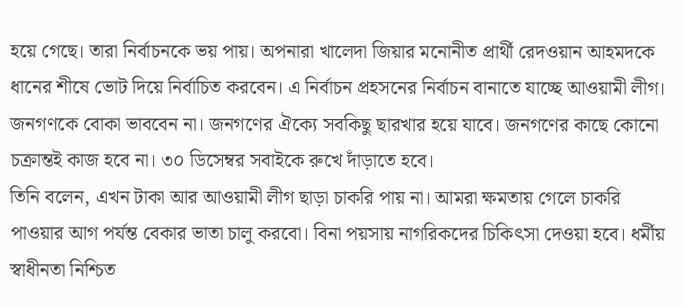হয়ে গেছে। তারা নির্বাচনকে ভয় পায়। অপনারা খালেদা জিয়ার মনোনীত প্রার্থী রেদওয়ান আহমদকে ধানের শীষে ভোট দিয়ে নির্বাচিত করবেন। এ নির্বাচন প্রহসনের নির্বাচন বানাতে যাচ্ছে আওয়ামী লীগ। জনগণকে বোকা ভাববেন না। জনগণের ঐক্যে সবকিছু ছারখার হয়ে যাবে। জনগণের কাছে কোনো চক্রান্তই কাজ হবে না। ৩০ ডিসেম্বর সবাইকে রুখে দাঁড়াতে হবে।
তিনি বলেন, এখন টাকা আর আওয়ামী লীগ ছাড়া চাকরি পায় না। আমরা ক্ষমতায় গেলে চাকরি পাওয়ার আগ পর্যন্ত বেকার ভাতা চালু করবো। বিনা পয়সায় নাগরিকদের চিকিৎসা দেওয়া হবে। ধর্মীয় স্বাধীনতা নিশ্চিত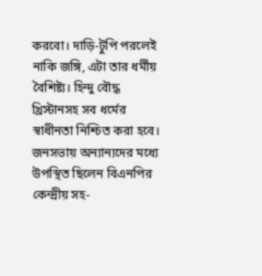করবো। দাড়ি-টুপি পরলেই নাকি জঙ্গি, এটা তার ধর্মীয় বৈশিষ্ট্য। হিন্দু বৌদ্ধ খ্রিস্টানসহ সব ধর্মের স্বাধীনতা নিশ্চিত করা হবে।
জনসভায় অন্যান্যদের মধ্যে উপস্থিত ছিলেন বিএনপির কেন্দ্রীয় সহ-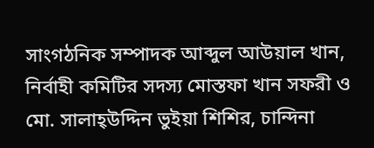সাংগঠনিক সম্পাদক আব্দুল আউয়াল খান, নির্বাহী কমিটির সদস্য মোস্তফা খান সফরী ও মো. সালাহ্উদ্দিন ভুইয়া শিশির, চান্দিনা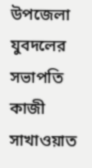উপজেলা যুবদলের সভাপতি কাজী সাখাওয়াত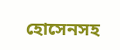হোসেনসহ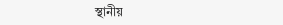স্থানীয়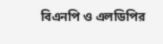বিএনপি ও এলডিপির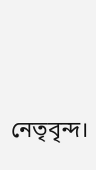নেতৃবৃন্দ।